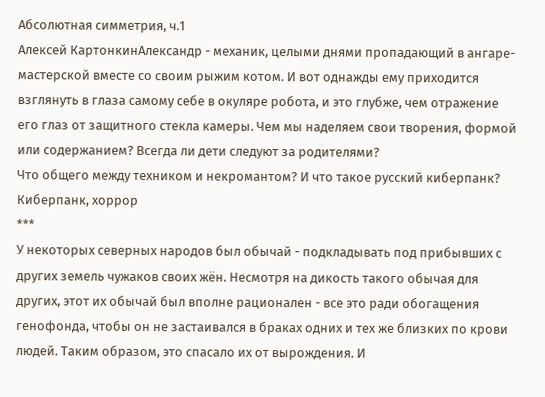Абсолютная симметрия, ч.1
Алексей КартонкинАлександр - механик, целыми днями пропадающий в ангаре-мастерской вместе со своим рыжим котом. И вот однажды ему приходится взглянуть в глаза самому себе в окуляре робота, и это глубже, чем отражение его глаз от защитного стекла камеры. Чем мы наделяем свои творения, формой или содержанием? Всегда ли дети следуют за родителями?
Что общего между техником и некромантом? И что такое русский киберпанк?
Киберпанк, хоррор
***
У некоторых северных народов был обычай - подкладывать под прибывших с других земель чужаков своих жён. Несмотря на дикость такого обычая для других, этот их обычай был вполне рационален - все это ради обогащения генофонда, чтобы он не застаивался в браках одних и тех же близких по крови людей. Таким образом, это спасало их от вырождения. И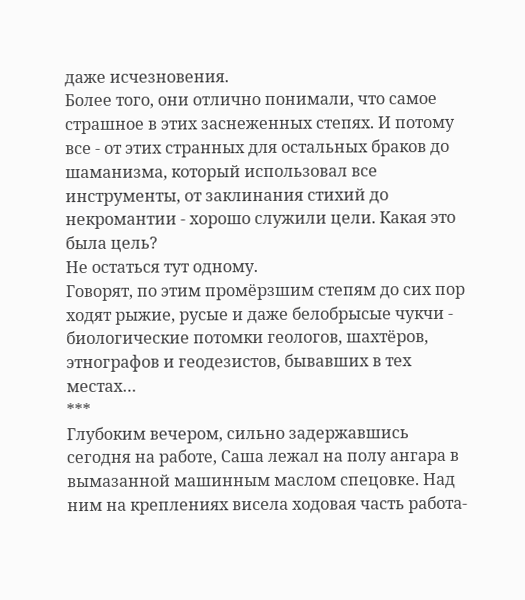даже исчезновения.
Более того, они отлично понимали, что самое страшное в этих заснеженных степях. И потому все - от этих странных для остальных браков до шаманизма, который использовал все инструменты, от заклинания стихий до некромантии - хорошо служили цели. Какая это была цель?
Не остаться тут одному.
Говорят, по этим промёрзшим степям до сих пор ходят рыжие, русые и даже белобрысые чукчи - биологические потомки геологов, шахтёров, этнографов и геодезистов, бывавших в тех местах…
***
Глубоким вечером, сильно задержавшись сегодня на работе, Саша лежал на полу ангара в вымазанной машинным маслом спецовке. Над ним на креплениях висела ходовая часть работа-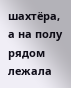шахтёра, а на полу рядом лежала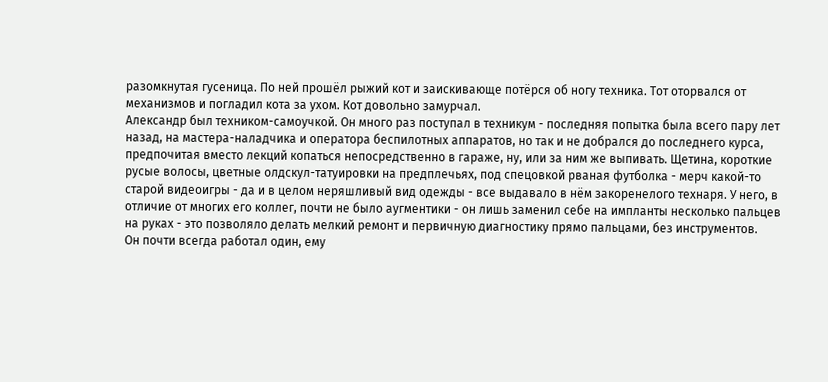разомкнутая гусеница. По ней прошёл рыжий кот и заискивающе потёрся об ногу техника. Тот оторвался от механизмов и погладил кота за ухом. Кот довольно замурчал.
Александр был техником-самоучкой. Он много раз поступал в техникум - последняя попытка была всего пару лет назад, на мастера-наладчика и оператора беспилотных аппаратов, но так и не добрался до последнего курса, предпочитая вместо лекций копаться непосредственно в гараже, ну, или за ним же выпивать. Щетина, короткие русые волосы, цветные олдскул-татуировки на предплечьях, под спецовкой рваная футболка - мерч какой-то старой видеоигры - да и в целом неряшливый вид одежды - все выдавало в нём закоренелого технаря. У него, в отличие от многих его коллег, почти не было аугментики - он лишь заменил себе на импланты несколько пальцев на руках - это позволяло делать мелкий ремонт и первичную диагностику прямо пальцами, без инструментов.
Он почти всегда работал один, ему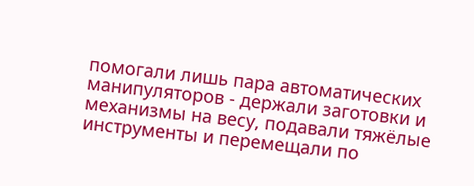помогали лишь пара автоматических манипуляторов - держали заготовки и механизмы на весу, подавали тяжёлые инструменты и перемещали по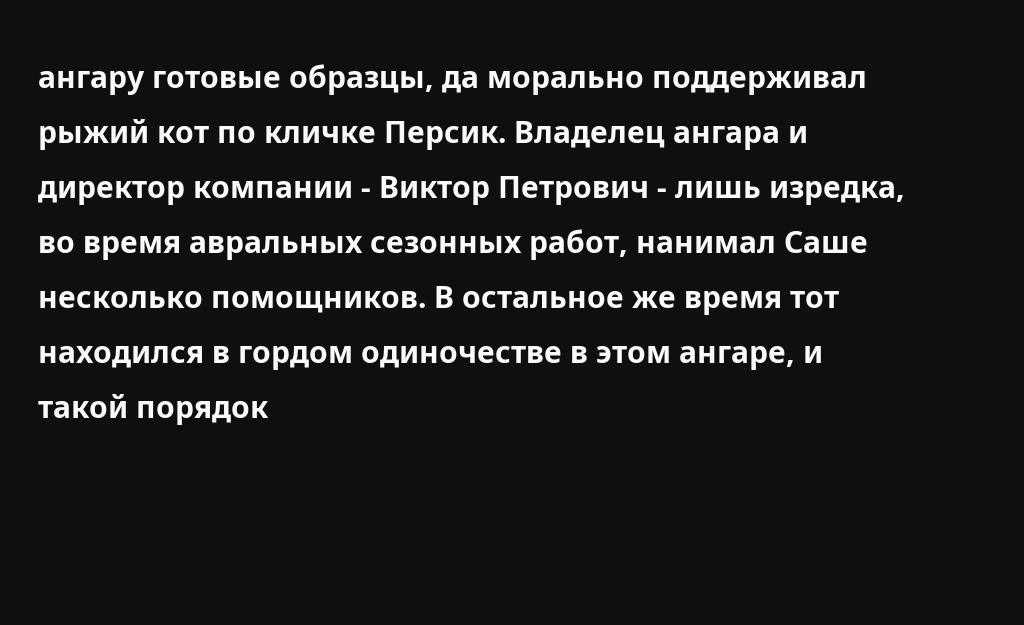ангару готовые образцы, да морально поддерживал рыжий кот по кличке Персик. Владелец ангара и директор компании - Виктор Петрович - лишь изредка, во время авральных сезонных работ, нанимал Саше несколько помощников. В остальное же время тот находился в гордом одиночестве в этом ангаре, и такой порядок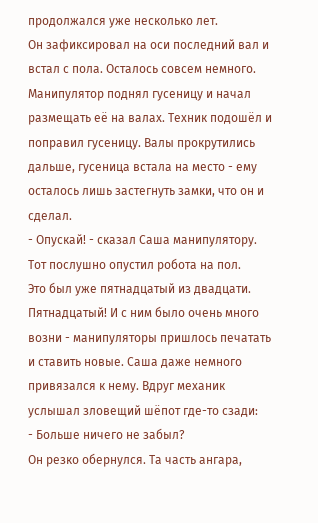продолжался уже несколько лет.
Он зафиксировал на оси последний вал и встал с пола. Осталось совсем немного.
Манипулятор поднял гусеницу и начал размещать её на валах. Техник подошёл и поправил гусеницу. Валы прокрутились дальше, гусеница встала на место - ему осталось лишь застегнуть замки, что он и сделал.
- Опускай! - сказал Саша манипулятору.
Тот послушно опустил робота на пол.
Это был уже пятнадцатый из двадцати. Пятнадцатый! И с ним было очень много возни - манипуляторы пришлось печатать и ставить новые. Саша даже немного привязался к нему. Вдруг механик услышал зловещий шёпот где-то сзади:
- Больше ничего не забыл?
Он резко обернулся. Та часть ангара,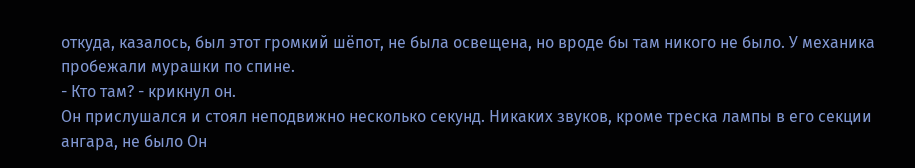откуда, казалось, был этот громкий шёпот, не была освещена, но вроде бы там никого не было. У механика пробежали мурашки по спине.
- Кто там? - крикнул он.
Он прислушался и стоял неподвижно несколько секунд. Никаких звуков, кроме треска лампы в его секции ангара, не было Он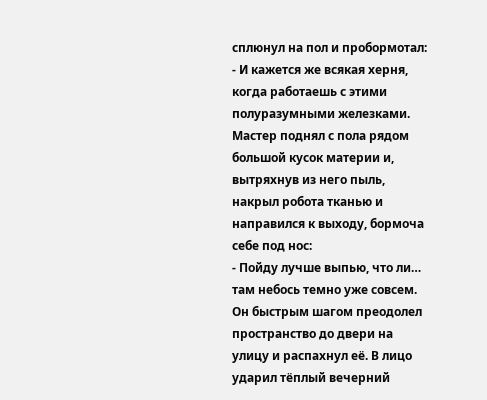сплюнул на пол и пробормотал:
- И кажется же всякая херня, когда работаешь с этими полуразумными железками.
Мастер поднял с пола рядом большой кусок материи и, вытряхнув из него пыль, накрыл робота тканью и направился к выходу, бормоча себе под нос:
- Пойду лучше выпью, что ли… там небось темно уже совсем.
Он быстрым шагом преодолел пространство до двери на улицу и распахнул её. В лицо ударил тёплый вечерний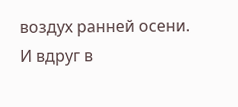воздух ранней осени.
И вдруг в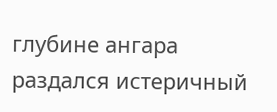глубине ангара раздался истеричный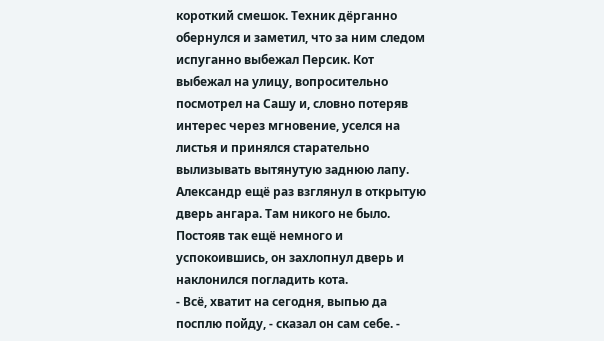короткий смешок. Техник дёрганно обернулся и заметил, что за ним следом испуганно выбежал Персик. Кот выбежал на улицу, вопросительно посмотрел на Сашу и, словно потеряв интерес через мгновение, уселся на листья и принялся старательно вылизывать вытянутую заднюю лапу.
Александр ещё раз взглянул в открытую дверь ангара. Там никого не было. Постояв так ещё немного и успокоившись, он захлопнул дверь и наклонился погладить кота.
- Всё, хватит на сегодня, выпью да посплю пойду, - сказал он сам себе. -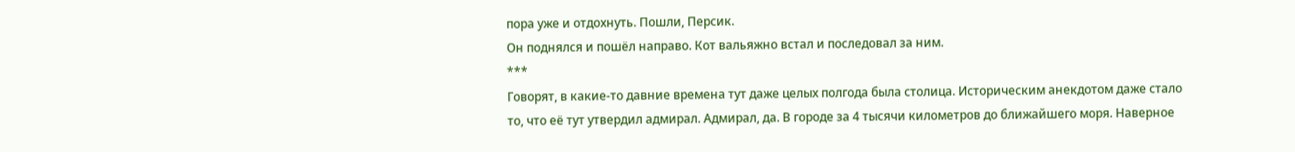пора уже и отдохнуть. Пошли, Персик.
Он поднялся и пошёл направо. Кот вальяжно встал и последовал за ним.
***
Говорят, в какие-то давние времена тут даже целых полгода была столица. Историческим анекдотом даже стало то, что её тут утвердил адмирал. Адмирал, да. В городе за 4 тысячи километров до ближайшего моря. Наверное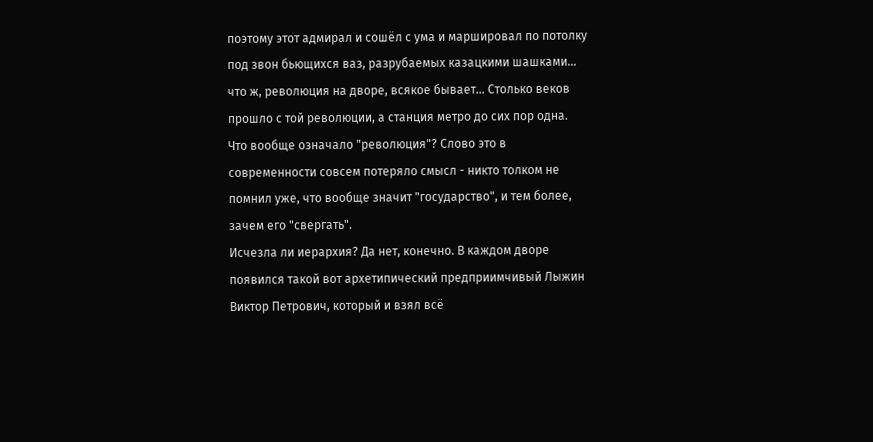поэтому этот адмирал и сошёл с ума и маршировал по потолку под звон бьющихся ваз, разрубаемых казацкими шашками… что ж, революция на дворе, всякое бывает… Столько веков прошло с той революции, а станция метро до сих пор одна.
Что вообще означало "революция"? Слово это в современности совсем потеряло смысл - никто толком не помнил уже, что вообще значит "государство", и тем более, зачем его "свергать".
Исчезла ли иерархия? Да нет, конечно. В каждом дворе появился такой вот архетипический предприимчивый Лыжин Виктор Петрович, который и взял всё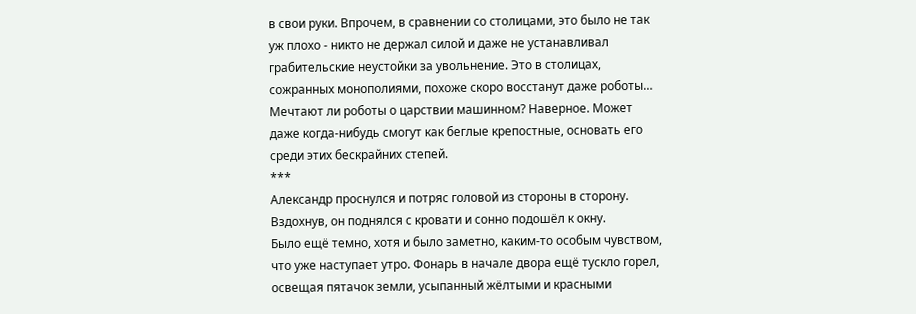в свои руки. Впрочем, в сравнении со столицами, это было не так уж плохо - никто не держал силой и даже не устанавливал грабительские неустойки за увольнение. Это в столицах, сожранных монополиями, похоже скоро восстанут даже роботы…
Мечтают ли роботы о царствии машинном? Наверное. Может даже когда-нибудь смогут как беглые крепостные, основать его среди этих бескрайних степей.
***
Александр проснулся и потряс головой из стороны в сторону. Вздохнув, он поднялся с кровати и сонно подошёл к окну.
Было ещё темно, хотя и было заметно, каким-то особым чувством, что уже наступает утро. Фонарь в начале двора ещё тускло горел, освещая пятачок земли, усыпанный жёлтыми и красными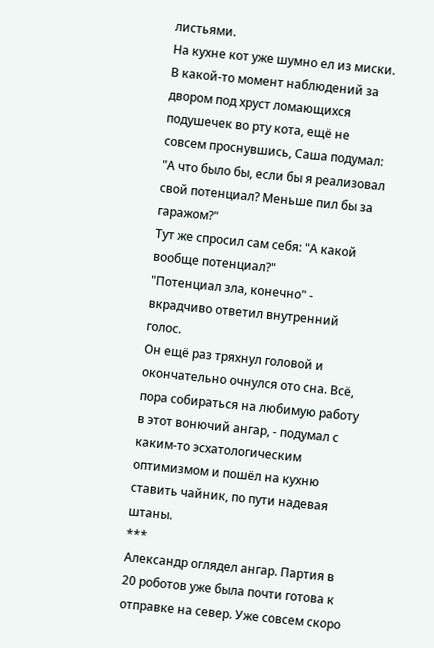листьями.
На кухне кот уже шумно ел из миски.
В какой-то момент наблюдений за двором под хруст ломающихся подушечек во рту кота, ещё не совсем проснувшись, Саша подумал: "А что было бы, если бы я реализовал свой потенциал? Меньше пил бы за гаражом?"
Тут же спросил сам себя: "А какой вообще потенциал?"
"Потенциал зла, конечно" - вкрадчиво ответил внутренний голос.
Он ещё раз тряхнул головой и окончательно очнулся ото сна. Всё, пора собираться на любимую работу в этот вонючий ангар, - подумал с каким-то эсхатологическим оптимизмом и пошёл на кухню ставить чайник, по пути надевая штаны.
***
Александр оглядел ангар. Партия в 20 роботов уже была почти готова к отправке на север. Уже совсем скоро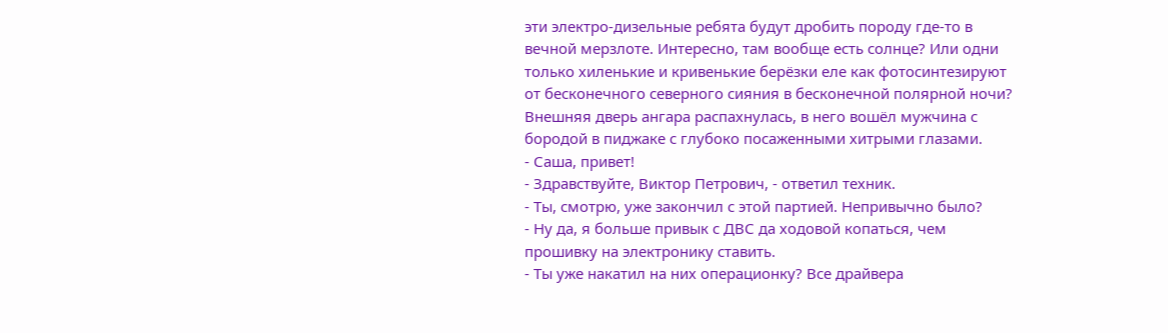эти электро-дизельные ребята будут дробить породу где-то в вечной мерзлоте. Интересно, там вообще есть солнце? Или одни только хиленькие и кривенькие берёзки еле как фотосинтезируют от бесконечного северного сияния в бесконечной полярной ночи?
Внешняя дверь ангара распахнулась, в него вошёл мужчина с бородой в пиджаке с глубоко посаженными хитрыми глазами.
- Саша, привет!
- Здравствуйте, Виктор Петрович, - ответил техник.
- Ты, смотрю, уже закончил с этой партией. Непривычно было?
- Ну да, я больше привык с ДВС да ходовой копаться, чем прошивку на электронику ставить.
- Ты уже накатил на них операционку? Все драйвера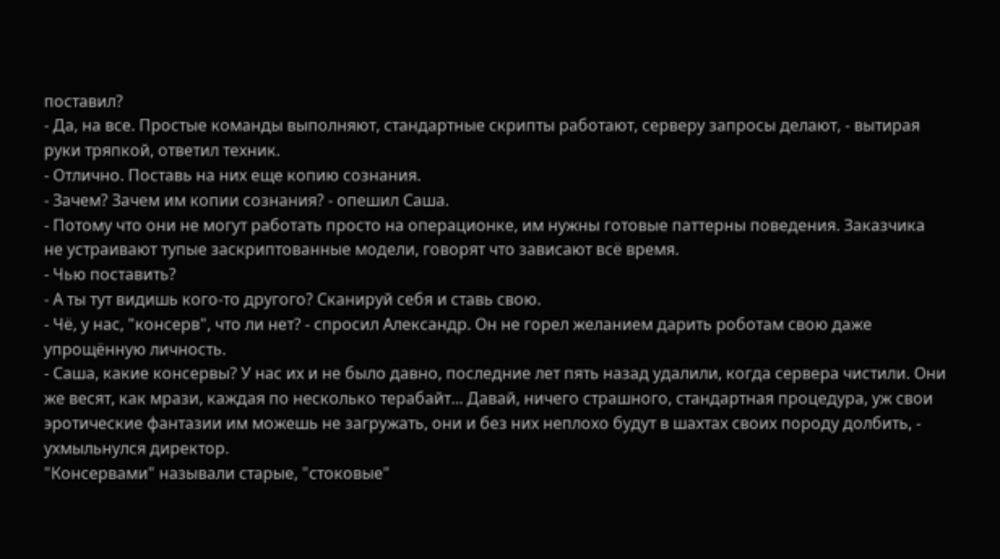поставил?
- Да, на все. Простые команды выполняют, стандартные скрипты работают, серверу запросы делают, - вытирая руки тряпкой, ответил техник.
- Отлично. Поставь на них еще копию сознания.
- Зачем? Зачем им копии сознания? - опешил Саша.
- Потому что они не могут работать просто на операционке, им нужны готовые паттерны поведения. Заказчика не устраивают тупые заскриптованные модели, говорят что зависают всё время.
- Чью поставить?
- А ты тут видишь кого-то другого? Сканируй себя и ставь свою.
- Чё, у нас, "консерв", что ли нет? - спросил Александр. Он не горел желанием дарить роботам свою даже упрощённую личность.
- Саша, какие консервы? У нас их и не было давно, последние лет пять назад удалили, когда сервера чистили. Они же весят, как мрази, каждая по несколько терабайт... Давай, ничего страшного, стандартная процедура, уж свои эротические фантазии им можешь не загружать, они и без них неплохо будут в шахтах своих породу долбить, - ухмыльнулся директор.
"Консервами" называли старые, "стоковые"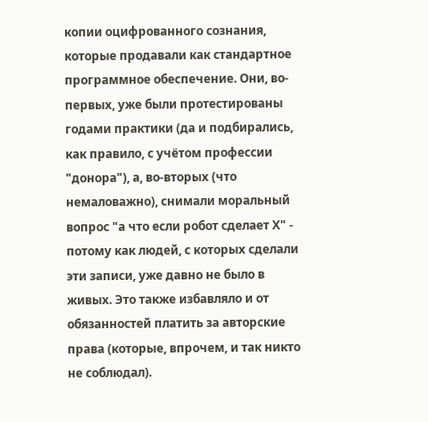копии оцифрованного сознания, которые продавали как стандартное программное обеспечение. Они, во-первых, уже были протестированы годами практики (да и подбирались, как правило, с учётом профессии "донора"), а, во-вторых (что немаловажно), снимали моральный вопрос "а что если робот сделает Х" - потому как людей, с которых сделали эти записи, уже давно не было в живых. Это также избавляло и от обязанностей платить за авторские права (которые, впрочем, и так никто не соблюдал).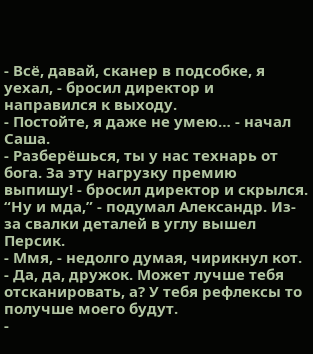- Всё, давай, сканер в подсобке, я уехал, - бросил директор и направился к выходу.
- Постойте, я даже не умею… - начал Саша.
- Разберёшься, ты у нас технарь от бога. За эту нагрузку премию выпишу! - бросил директор и скрылся.
“Ну и мда,” - подумал Александр. Из-за свалки деталей в углу вышел Персик.
- Ммя, - недолго думая, чирикнул кот.
- Да, да, дружок. Может лучше тебя отсканировать, а? У тебя рефлексы то получше моего будут.
-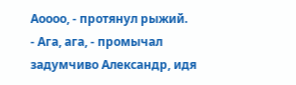Аоооо, - протянул рыжий.
- Ага, ага, - промычал задумчиво Александр, идя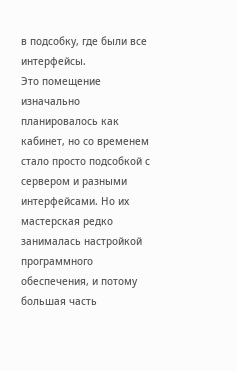в подсобку, где были все интерфейсы.
Это помещение изначально планировалось как кабинет, но со временем стало просто подсобкой с сервером и разными интерфейсами. Но их мастерская редко занималась настройкой программного обеспечения, и потому большая часть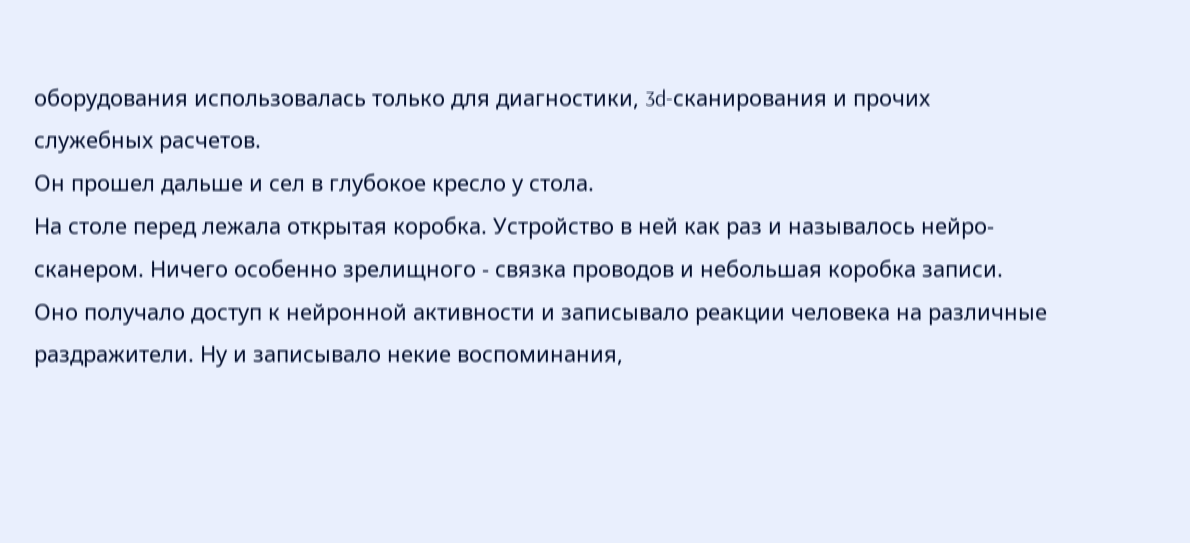оборудования использовалась только для диагностики, 3d-сканирования и прочих служебных расчетов.
Он прошел дальше и сел в глубокое кресло у стола.
На столе перед лежала открытая коробка. Устройство в ней как раз и называлось нейро-сканером. Ничего особенно зрелищного - связка проводов и небольшая коробка записи. Оно получало доступ к нейронной активности и записывало реакции человека на различные раздражители. Ну и записывало некие воспоминания,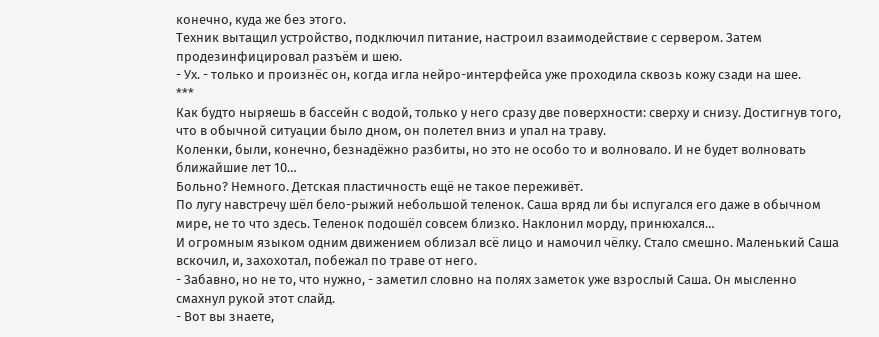конечно, куда же без этого.
Техник вытащил устройство, подключил питание, настроил взаимодействие с сервером. Затем продезинфицировал разъём и шею.
- Ух. - только и произнёс он, когда игла нейро-интерфейса уже проходила сквозь кожу сзади на шее.
***
Как будто ныряешь в бассейн с водой, только у него сразу две поверхности: сверху и снизу. Достигнув того, что в обычной ситуации было дном, он полетел вниз и упал на траву.
Коленки, были, конечно, безнадёжно разбиты, но это не особо то и волновало. И не будет волновать ближайшие лет 10…
Больно? Немного. Детская пластичность ещё не такое переживёт.
По лугу навстречу шёл бело-рыжий небольшой теленок. Саша вряд ли бы испугался его даже в обычном мире, не то что здесь. Теленок подошёл совсем близко. Наклонил морду, принюхался…
И огромным языком одним движением облизал всё лицо и намочил чёлку. Стало смешно. Маленький Саша вскочил, и, захохотал, побежал по траве от него.
- Забавно, но не то, что нужно, - заметил словно на полях заметок уже взрослый Саша. Он мысленно смахнул рукой этот слайд.
- Вот вы знаете,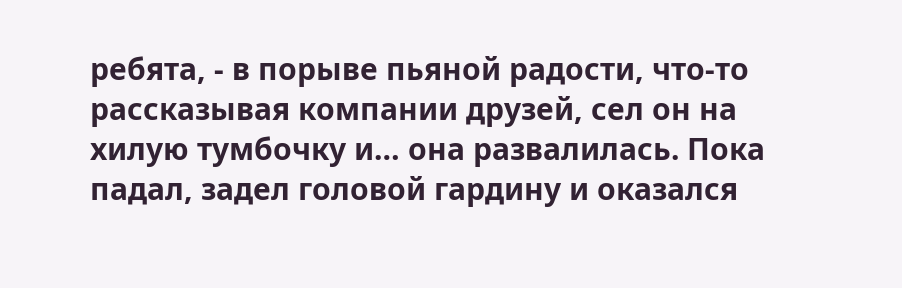ребята, - в порыве пьяной радости, что-то рассказывая компании друзей, сел он на хилую тумбочку и… она развалилась. Пока падал, задел головой гардину и оказался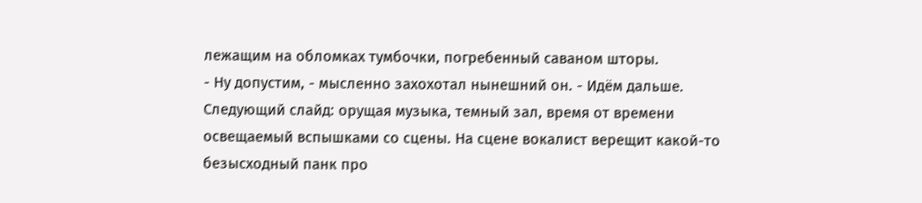лежащим на обломках тумбочки, погребенный саваном шторы.
- Ну допустим, - мысленно захохотал нынешний он. - Идём дальше.
Следующий слайд: орущая музыка, темный зал, время от времени освещаемый вспышками со сцены. На сцене вокалист верещит какой-то безысходный панк про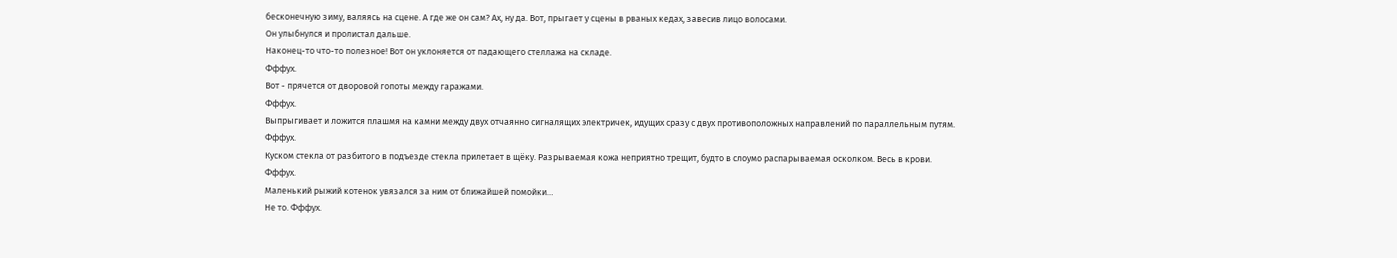бесконечную зиму, валяясь на сцене. А где же он сам? Ах, ну да. Вот, прыгает у сцены в рваных кедах, завесив лицо волосами.
Он улыбнулся и пролистал дальше.
Наконец-то что-то полезное! Вот он уклоняется от падающего стеллажа на складе.
Фффух.
Вот - прячется от дворовой гопоты между гаражами.
Фффух.
Выпрыгивает и ложится плашмя на камни между двух отчаянно сигналящих электричек, идущих сразу с двух противоположных направлений по параллельным путям.
Фффух.
Куском стекла от разбитого в подъезде стекла прилетает в щёку. Разрываемая кожа неприятно трещит, будто в слоумо распарываемая осколком. Весь в крови.
Фффух.
Маленький рыжий котенок увязался за ним от ближайшей помойки…
Не то. Фффух.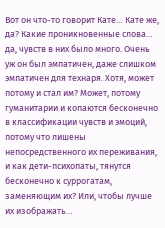Вот он что-то говорит Кате… Кате же, да? Какие проникновенные слова… да, чувств в них было много. Очень уж он был эмпатичен, даже слишком эмпатичен для технаря. Хотя, может потому и стал им? Может, потому гуманитарии и копаются бесконечно в классификации чувств и эмоций, потому что лишены непосредственного их переживания, и как дети-психопаты, тянутся бесконечно к суррогатам, заменяющим их? Или, чтобы лучше их изображать…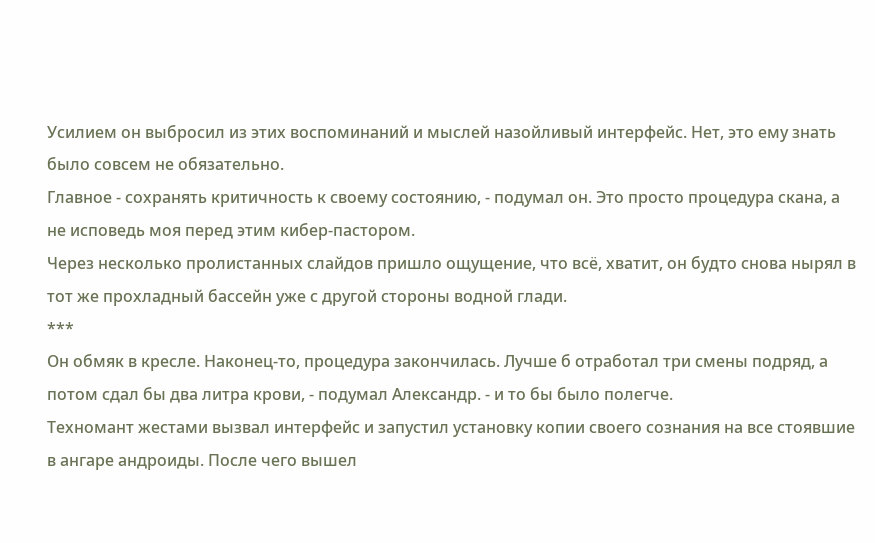Усилием он выбросил из этих воспоминаний и мыслей назойливый интерфейс. Нет, это ему знать было совсем не обязательно.
Главное - сохранять критичность к своему состоянию, - подумал он. Это просто процедура скана, а не исповедь моя перед этим кибер-пастором.
Через несколько пролистанных слайдов пришло ощущение, что всё, хватит, он будто снова нырял в тот же прохладный бассейн уже с другой стороны водной глади.
***
Он обмяк в кресле. Наконец-то, процедура закончилась. Лучше б отработал три смены подряд, а потом сдал бы два литра крови, - подумал Александр. - и то бы было полегче.
Техномант жестами вызвал интерфейс и запустил установку копии своего сознания на все стоявшие в ангаре андроиды. После чего вышел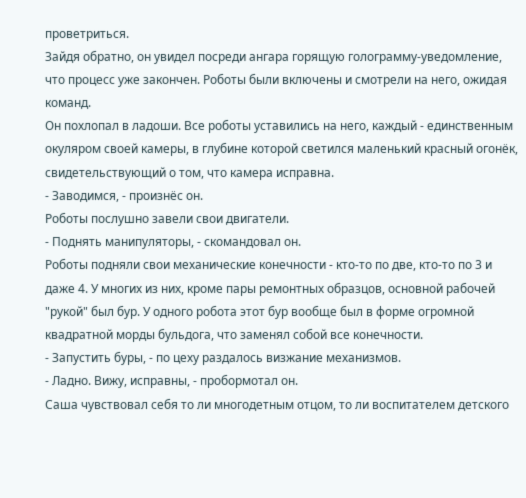проветриться.
Зайдя обратно, он увидел посреди ангара горящую голограмму-уведомление, что процесс уже закончен. Роботы были включены и смотрели на него, ожидая команд.
Он похлопал в ладоши. Все роботы уставились на него, каждый - единственным окуляром своей камеры, в глубине которой светился маленький красный огонёк, свидетельствующий о том, что камера исправна.
- Заводимся, - произнёс он.
Роботы послушно завели свои двигатели.
- Поднять манипуляторы, - скомандовал он.
Роботы подняли свои механические конечности - кто-то по две, кто-то по 3 и даже 4. У многих из них, кроме пары ремонтных образцов, основной рабочей "рукой" был бур. У одного робота этот бур вообще был в форме огромной квадратной морды бульдога, что заменял собой все конечности.
- Запустить буры, - по цеху раздалось визжание механизмов.
- Ладно. Вижу, исправны, - пробормотал он.
Саша чувствовал себя то ли многодетным отцом, то ли воспитателем детского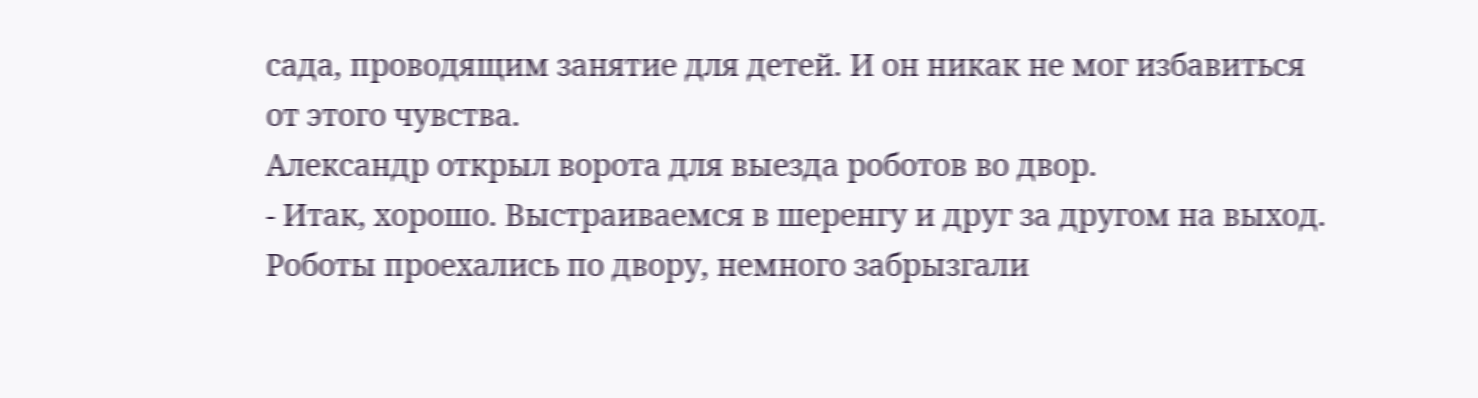сада, проводящим занятие для детей. И он никак не мог избавиться от этого чувства.
Александр открыл ворота для выезда роботов во двор.
- Итак, хорошо. Выстраиваемся в шеренгу и друг за другом на выход.
Роботы проехались по двору, немного забрызгали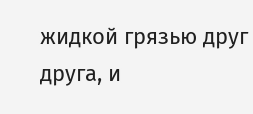жидкой грязью друг друга, и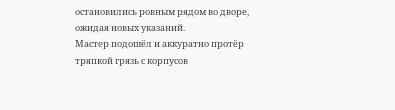остановились ровным рядом во дворе, ожидая новых указаний.
Мастер подошёл и аккуратно протёр тряпкой грязь с корпусов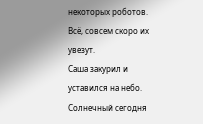некоторых роботов. Всё, совсем скоро их увезут.
Саша закурил и уставился на небо. Солнечный сегодня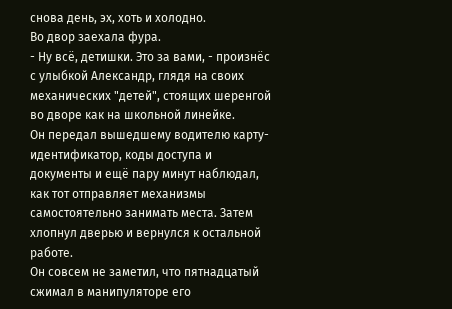снова день, эх, хоть и холодно.
Во двор заехала фура.
- Ну всё, детишки. Это за вами, - произнёс с улыбкой Александр, глядя на своих механических "детей", стоящих шеренгой во дворе как на школьной линейке.
Он передал вышедшему водителю карту-идентификатор, коды доступа и документы и ещё пару минут наблюдал, как тот отправляет механизмы самостоятельно занимать места. Затем хлопнул дверью и вернулся к остальной работе.
Он совсем не заметил, что пятнадцатый сжимал в манипуляторе его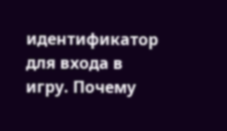идентификатор для входа в игру. Почему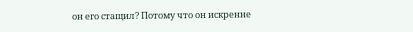он его стащил? Потому что он искренне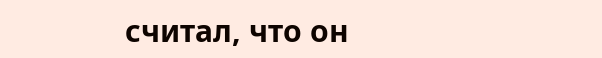считал, что он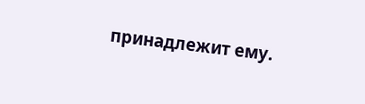принадлежит ему.